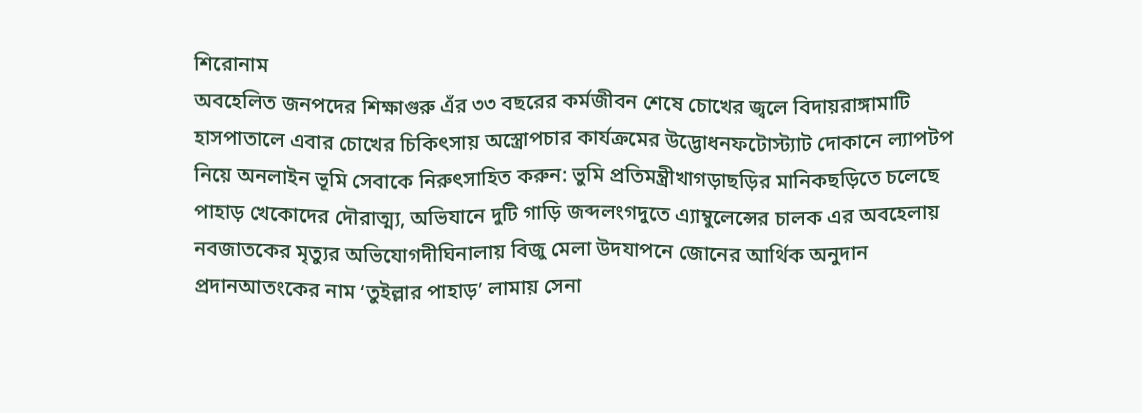শিরোনাম
অবহেলিত জনপদের শিক্ষাগুরু এঁর ৩৩ বছরের কর্মজীবন শেষে চোখের জ্বলে বিদায়রাঙ্গামাটি হাসপাতালে এবার চোখের চিকিৎসায় অস্ত্রোপচার কার্যক্রমের উদ্ভোধনফটোস্ট্যাট দোকানে ল্যাপটপ নিয়ে অনলাইন ভূমি সেবাকে নিরুৎসাহিত করুন: ভুমি প্রতিমন্ত্রীখাগড়াছড়ির মানিকছড়িতে চলেছে পাহাড় খেকোদের দৌরাত্ম্য, অভিযানে দুটি গাড়ি জব্দলংগদুতে এ্যাম্বুলেন্সের চালক এর অবহেলায় নবজাতকের মৃত্যুর অভিযোগদীঘিনালায় বিজু মেলা উদযাপনে জোনের আর্থিক অনুদান প্রদানআতংকের নাম ‘তুইল্লার পাহাড়’ লামায় সেনা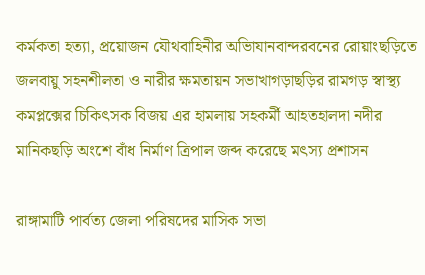কর্মকতা হত্যা, প্রয়োজন যৌথবাহিনীর অভিাযানবান্দরবনের রোয়াংছড়িতে জলবায়ু সহনশীলতা ও নারীর ক্ষমতায়ন সভাখাগড়াছড়ির রামগড় স্বাস্থ্য কমপ্লক্সের চিকিৎসক বিজয় এর হামলায় সহকর্মী আহতহালদা নদীর মানিকছড়ি অংশে বাঁধ নির্মাণ ত্রিপাল জব্দ করেছে মৎস্য প্রশাসন

রাঙ্গামাটি পার্বত্য জেলা পরিষদের মাসিক সভা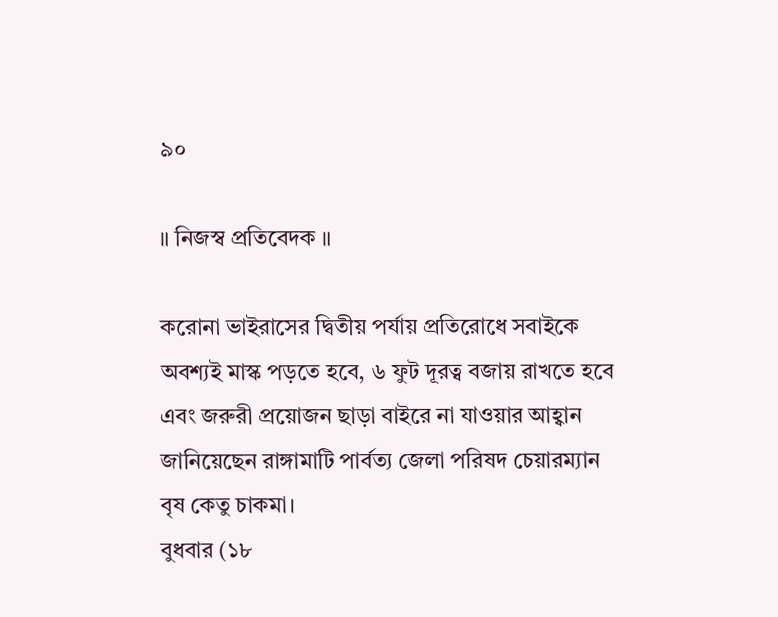৯০

॥ নিজস্ব প্রতিবেদক ॥

করোনা ভাইরাসের দ্বিতীয় পর্যায় প্রতিরোধে সবাইকে অবশ্যই মাস্ক পড়তে হবে, ৬ ফুট দূরত্ব বজায় রাখতে হবে এবং জরুরী প্রয়োজন ছাড়া বাইরে না যাওয়ার আহ্বান জানিয়েছেন রাঙ্গামাটি পার্বত্য জেলা পরিষদ চেয়ারম্যান বৃষ কেতু চাকমা।
বুধবার (১৮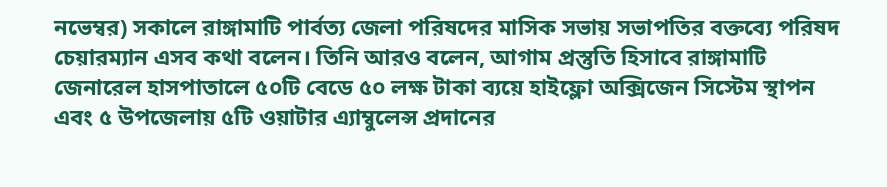নভেম্বর) সকালে রাঙ্গামাটি পার্বত্য জেলা পরিষদের মাসিক সভায় সভাপতির বক্তব্যে পরিষদ চেয়ারম্যান এসব কথা বলেন। তিনি আরও বলেন, আগাম প্রস্তুতি হিসাবে রাঙ্গামাটি জেনারেল হাসপাতালে ৫০টি বেডে ৫০ লক্ষ টাকা ব্যয়ে হাইফ্লো অক্সিজেন সিস্টেম স্থাপন এবং ৫ উপজেলায় ৫টি ওয়াটার এ্যাম্বুলেন্স প্রদানের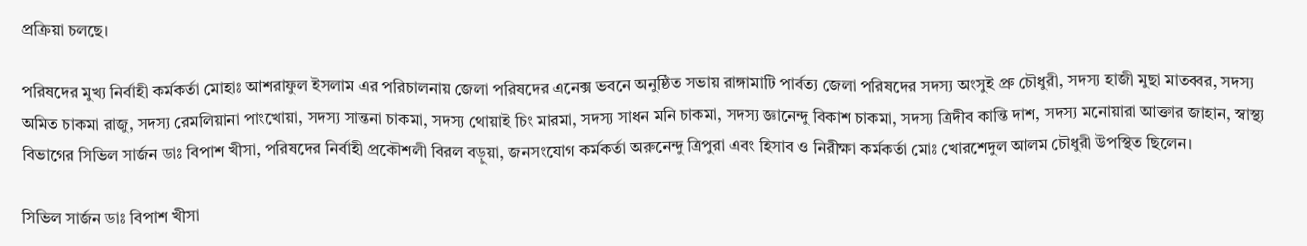প্রক্রিয়া চলছে।

পরিষদের মুখ্য নির্বাহী কর্মকর্তা মোহাঃ আশরাফুল ইসলাম এর পরিচালনায় জেলা পরিষদের এনেক্স ভবনে অনুষ্ঠিত সভায় রাঙ্গামাটি পার্বত্য জেলা পরিষদের সদস্য অংসুই প্রু চৌধুরী, সদস্য হাজী মুছা মাতব্বর, সদস্য অমিত চাকমা রাজু, সদস্য রেমলিয়ানা পাংখোয়া, সদস্য সান্তনা চাকমা, সদস্য থোয়াই চিং মারমা, সদস্য সাধন মনি চাকমা, সদস্য জ্ঞানেন্দু বিকাশ চাকমা, সদস্য ত্রিদীব কান্তি দাশ, সদস্য মনোয়ারা আক্তার জাহান, স্বাস্থ্য বিভাগের সিভিল সার্জন ডাঃ বিপাশ খীসা, পরিষদের নির্বাহী প্রকৌশলী বিরল বড়ুয়া, জনসংযোগ কর্মকর্তা অরুনেন্দু ত্রিপুরা এবং হিসাব ও নিরীক্ষা কর্মকর্তা মোঃ খোরশেদুল আলম চৌধুরী উপস্থিত ছিলেন।

সিভিল সার্জন ডাঃ বিপাশ খীসা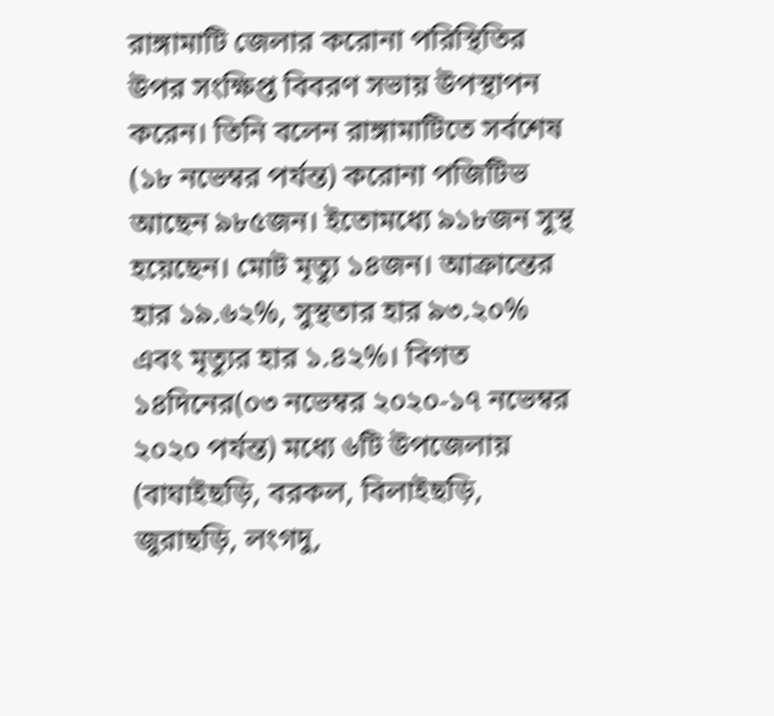রাঙ্গামাটি জেলার করোনা পরিস্থিতির উপর সংক্ষিপ্ত বিবরণ সভায় উপস্থাপন করেন। তিনি বলেন রাঙ্গামাটিতে সর্বশেষ (১৮ নভেম্বর পর্যন্ত) করোনা পজিটিভ আছেন ৯৮৫জন। ইতোমধ্যে ৯১৮জন সুস্থ হয়েছেন। মোট মৃত্যু ১৪জন। আক্রান্তের হার ১৯.৬২%, সুস্থতার হার ৯৩.২০% এবং মৃত্যুর হার ১.৪২%। বিগত ১৪দিনের(০৩ নভেম্বর ২০২০-১৭ নভেম্বর ২০২০ পর্যন্ত) মধ্যে ৬টি উপজেলায় (বাঘাইছড়ি, বরকল, বিলাইছড়ি, জুরাছড়ি, লংগদু,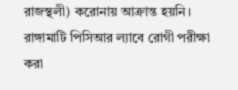রাজস্থলী) করোনায় আক্রান্ত হয়নি। রাঙ্গামাটি পিসিআর ল্যাবে রোগী পরীক্ষা করা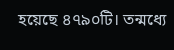হয়েছে ৪৭৯০টি। তন্মধ্যে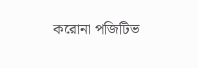করোনা পজিটিভ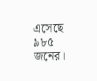এসেছে ৯৮৫ জনের।